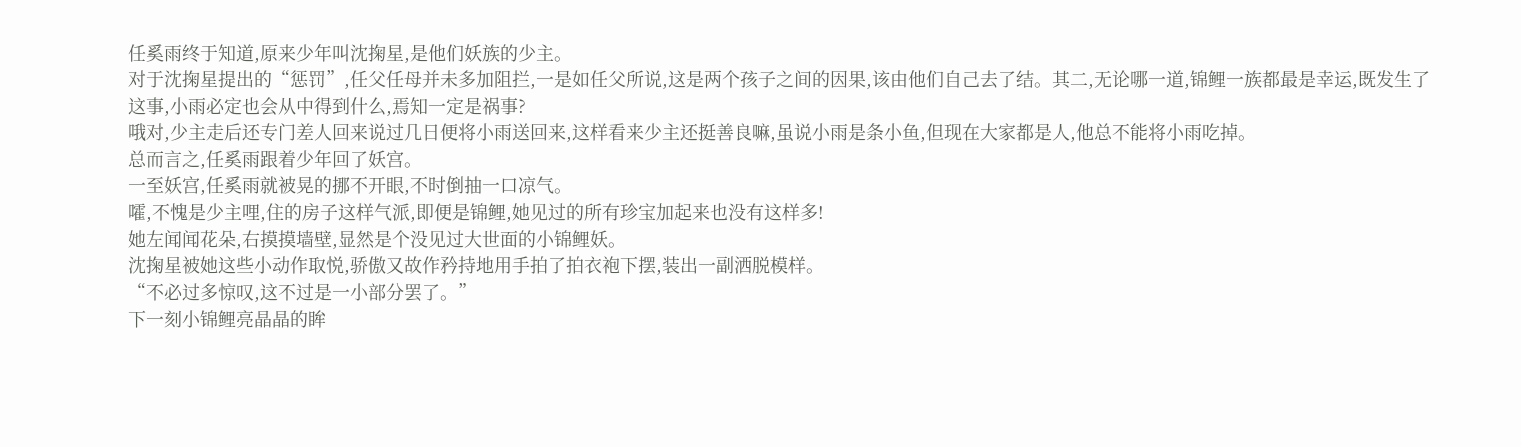任奚雨终于知道,原来少年叫沈掬星,是他们妖族的少主。
对于沈掬星提出的“惩罚”,任父任母并未多加阻拦,一是如任父所说,这是两个孩子之间的因果,该由他们自己去了结。其二,无论哪一道,锦鲤一族都最是幸运,既发生了这事,小雨必定也会从中得到什么,焉知一定是祸事?
哦对,少主走后还专门差人回来说过几日便将小雨送回来,这样看来少主还挺善良嘛,虽说小雨是条小鱼,但现在大家都是人,他总不能将小雨吃掉。
总而言之,任奚雨跟着少年回了妖宫。
一至妖宫,任奚雨就被晃的挪不开眼,不时倒抽一口凉气。
嚯,不愧是少主哩,住的房子这样气派,即便是锦鲤,她见过的所有珍宝加起来也没有这样多!
她左闻闻花朵,右摸摸墙壁,显然是个没见过大世面的小锦鲤妖。
沈掬星被她这些小动作取悦,骄傲又故作矜持地用手拍了拍衣袍下摆,装出一副洒脱模样。
“不必过多惊叹,这不过是一小部分罢了。”
下一刻小锦鲤亮晶晶的眸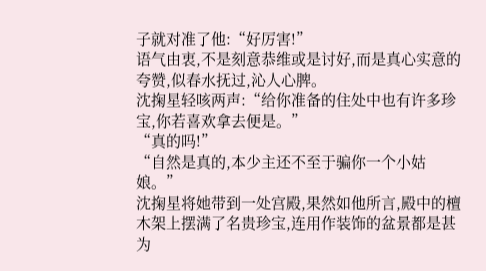子就对准了他:“好厉害!”
语气由衷,不是刻意恭维或是讨好,而是真心实意的夸赞,似春水抚过,沁人心脾。
沈掬星轻咳两声:“给你准备的住处中也有许多珍宝,你若喜欢拿去便是。”
“真的吗!”
“自然是真的,本少主还不至于骗你一个小姑娘。”
沈掬星将她带到一处宫殿,果然如他所言,殿中的檀木架上摆满了名贵珍宝,连用作装饰的盆景都是甚为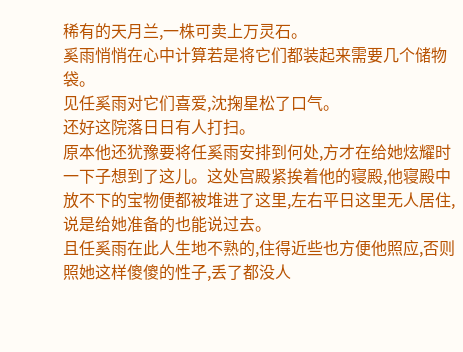稀有的天月兰,一株可卖上万灵石。
奚雨悄悄在心中计算若是将它们都装起来需要几个储物袋。
见任奚雨对它们喜爱,沈掬星松了口气。
还好这院落日日有人打扫。
原本他还犹豫要将任奚雨安排到何处,方才在给她炫耀时一下子想到了这儿。这处宫殿紧挨着他的寝殿,他寝殿中放不下的宝物便都被堆进了这里,左右平日这里无人居住,说是给她准备的也能说过去。
且任奚雨在此人生地不熟的,住得近些也方便他照应,否则照她这样傻傻的性子,丢了都没人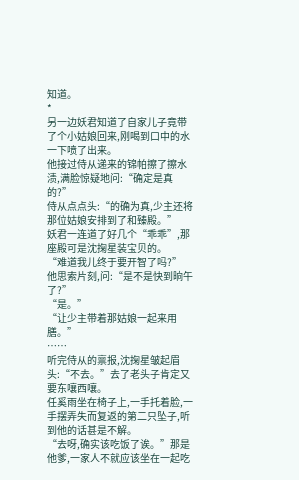知道。
*
另一边妖君知道了自家儿子竟带了个小姑娘回来,刚喝到口中的水一下喷了出来。
他接过侍从递来的锦帕擦了擦水渍,满脸惊疑地问:“确定是真的?”
侍从点点头:“的确为真,少主还将那位姑娘安排到了和臻殿。”
妖君一连道了好几个“乖乖”,那座殿可是沈掬星装宝贝的。
“难道我儿终于要开智了吗?”
他思索片刻,问:“是不是快到晌午了?”
“是。”
“让少主带着那姑娘一起来用膳。”
……
听完侍从的禀报,沈掬星皱起眉头:“不去。”去了老头子肯定又要东嚷西嚷。
任奚雨坐在椅子上,一手托着脸,一手摆弄失而复返的第二只坠子,听到他的话甚是不解。
“去呀,确实该吃饭了诶。”那是他爹,一家人不就应该坐在一起吃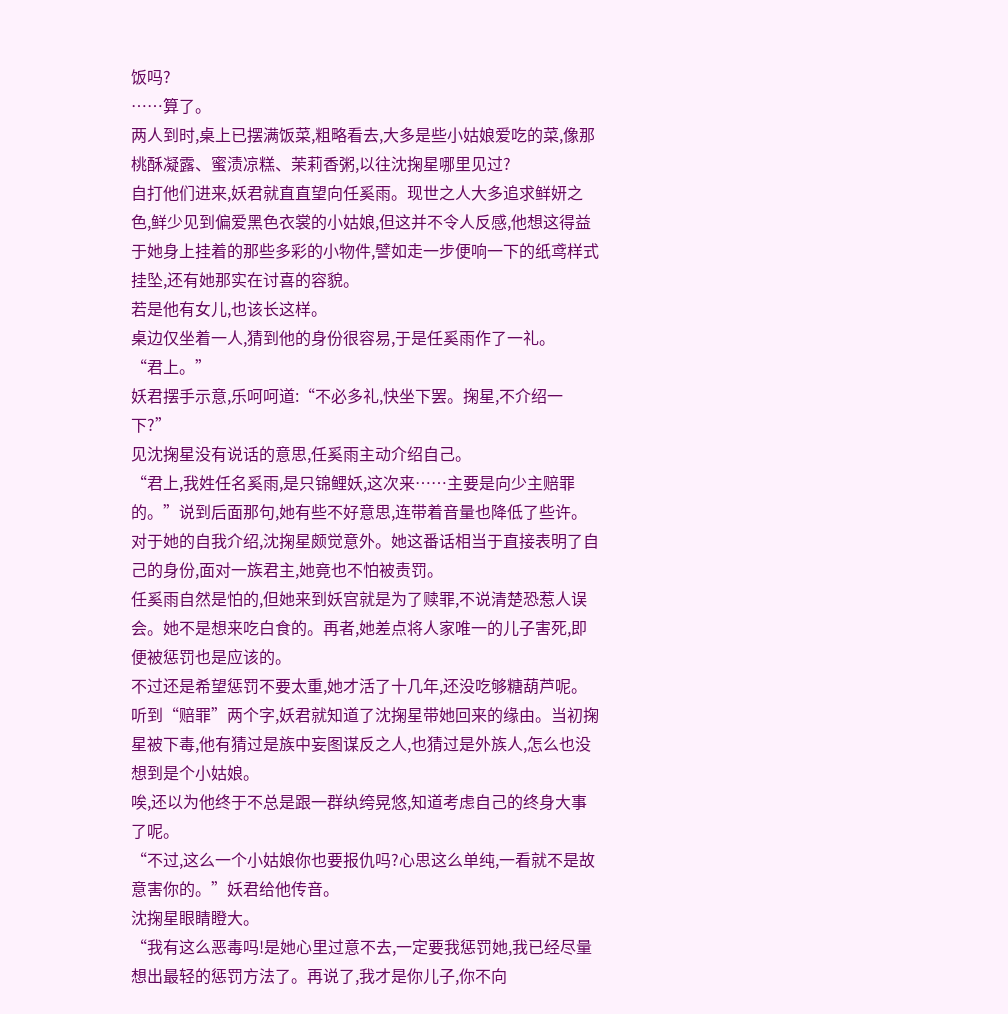饭吗?
……算了。
两人到时,桌上已摆满饭菜,粗略看去,大多是些小姑娘爱吃的菜,像那桃酥凝露、蜜渍凉糕、茉莉香粥,以往沈掬星哪里见过?
自打他们进来,妖君就直直望向任奚雨。现世之人大多追求鲜妍之色,鲜少见到偏爱黑色衣裳的小姑娘,但这并不令人反感,他想这得益于她身上挂着的那些多彩的小物件,譬如走一步便响一下的纸鸢样式挂坠,还有她那实在讨喜的容貌。
若是他有女儿,也该长这样。
桌边仅坐着一人,猜到他的身份很容易,于是任奚雨作了一礼。
“君上。”
妖君摆手示意,乐呵呵道:“不必多礼,快坐下罢。掬星,不介绍一下?”
见沈掬星没有说话的意思,任奚雨主动介绍自己。
“君上,我姓任名奚雨,是只锦鲤妖,这次来……主要是向少主赔罪的。”说到后面那句,她有些不好意思,连带着音量也降低了些许。
对于她的自我介绍,沈掬星颇觉意外。她这番话相当于直接表明了自己的身份,面对一族君主,她竟也不怕被责罚。
任奚雨自然是怕的,但她来到妖宫就是为了赎罪,不说清楚恐惹人误会。她不是想来吃白食的。再者,她差点将人家唯一的儿子害死,即便被惩罚也是应该的。
不过还是希望惩罚不要太重,她才活了十几年,还没吃够糖葫芦呢。
听到“赔罪”两个字,妖君就知道了沈掬星带她回来的缘由。当初掬星被下毒,他有猜过是族中妄图谋反之人,也猜过是外族人,怎么也没想到是个小姑娘。
唉,还以为他终于不总是跟一群纨绔晃悠,知道考虑自己的终身大事了呢。
“不过,这么一个小姑娘你也要报仇吗?心思这么单纯,一看就不是故意害你的。”妖君给他传音。
沈掬星眼睛瞪大。
“我有这么恶毒吗!是她心里过意不去,一定要我惩罚她,我已经尽量想出最轻的惩罚方法了。再说了,我才是你儿子,你不向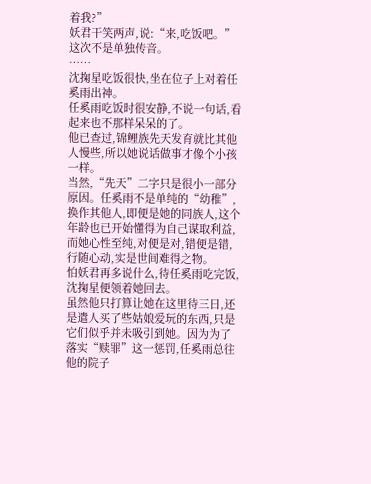着我?”
妖君干笑两声,说:“来,吃饭吧。”
这次不是单独传音。
……
沈掬星吃饭很快,坐在位子上对着任奚雨出神。
任奚雨吃饭时很安静,不说一句话,看起来也不那样呆呆的了。
他已查过,锦鲤族先天发育就比其他人慢些,所以她说话做事才像个小孩一样。
当然,“先天”二字只是很小一部分原因。任奚雨不是单纯的“幼稚”,换作其他人,即便是她的同族人,这个年龄也已开始懂得为自己谋取利益,而她心性至纯,对便是对,错便是错,行随心动,实是世间难得之物。
怕妖君再多说什么,待任奚雨吃完饭,沈掬星便领着她回去。
虽然他只打算让她在这里待三日,还是遣人买了些姑娘爱玩的东西,只是它们似乎并未吸引到她。因为为了落实“赎罪”这一惩罚,任奚雨总往他的院子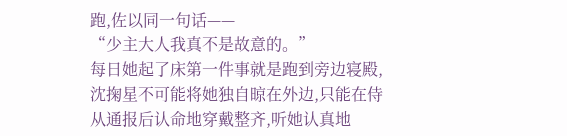跑,佐以同一句话——
“少主大人我真不是故意的。”
每日她起了床第一件事就是跑到旁边寝殿,沈掬星不可能将她独自晾在外边,只能在侍从通报后认命地穿戴整齐,听她认真地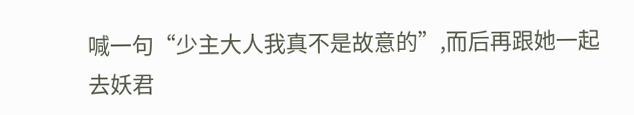喊一句“少主大人我真不是故意的”,而后再跟她一起去妖君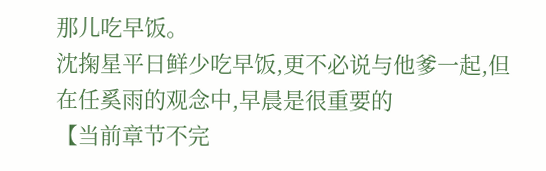那儿吃早饭。
沈掬星平日鲜少吃早饭,更不必说与他爹一起,但在任奚雨的观念中,早晨是很重要的
【当前章节不完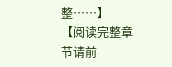整……】
【阅读完整章节请前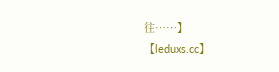往……】
【leduxs.cc】